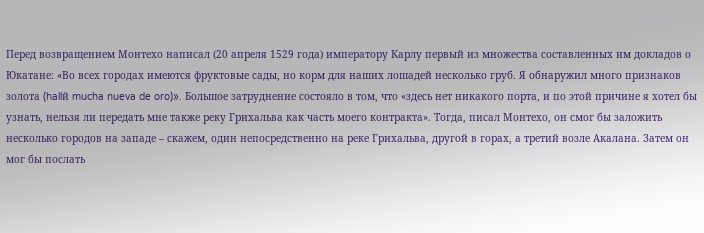Перед возвращением Монтехо написал (20 апреля 1529 года) императору Карлу первый из множества составленных им докладов о Юкатане: «Во всех городах имеются фруктовые сады, но корм для наших лошадей несколько груб. Я обнаружил много признаков золота (hallй mucha nueva de oro)». Большое затруднение состояло в том, что «здесь нет никакого порта, и по этой причине я хотел бы узнать, нельзя ли передать мне также реку Грихальва как часть моего контракта». Тогда, писал Монтехо, он смог бы заложить несколько городов на западе – скажем, один непосредственно на реке Грихальва, другой в горах, а третий возле Акалана. Затем он мог бы послать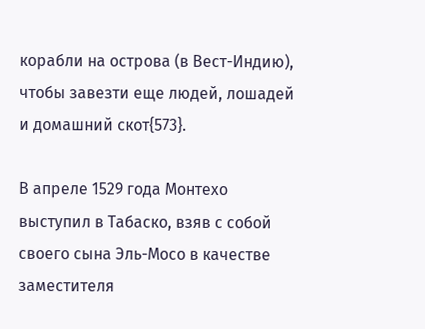корабли на острова (в Вест-Индию), чтобы завезти еще людей, лошадей и домашний скот{573}.

В апреле 1529 года Монтехо выступил в Табаско, взяв с собой своего сына Эль-Мосо в качестве заместителя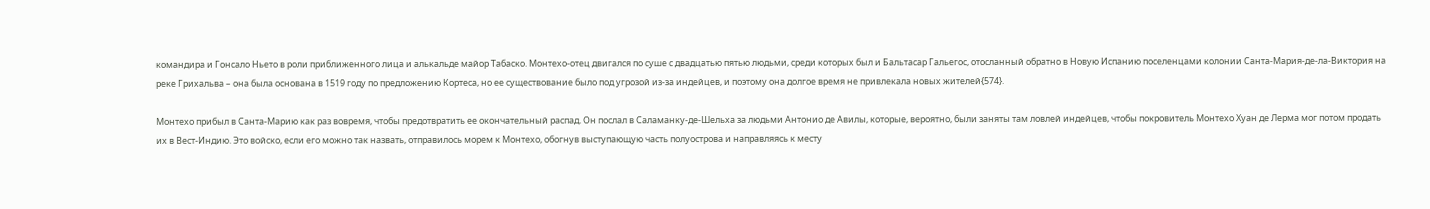командира и Гонсало Ньето в роли приближенного лица и алькальде майор Табаско. Монтехо-отец двигался по суше с двадцатью пятью людьми, среди которых был и Бальтасар Гальегос, отосланный обратно в Новую Испанию поселенцами колонии Санта-Мария-де-ла-Виктория на реке Грихальва – она была основана в 1519 году по предложению Кортеса, но ее существование было под угрозой из-за индейцев, и поэтому она долгое время не привлекала новых жителей{574}.

Монтехо прибыл в Санта-Марию как раз вовремя, чтобы предотвратить ее окончательный распад. Он послал в Саламанку-де-Шельха за людьми Антонио де Авилы, которые, вероятно, были заняты там ловлей индейцев, чтобы покровитель Монтехо Хуан де Лерма мог потом продать их в Вест-Индию. Это войско, если его можно так назвать, отправилось морем к Монтехо, обогнув выступающую часть полуострова и направляясь к месту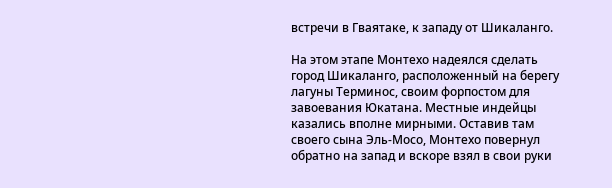встречи в Гваятаке, к западу от Шикаланго.

На этом этапе Монтехо надеялся сделать город Шикаланго, расположенный на берегу лагуны Терминос, своим форпостом для завоевания Юкатана. Местные индейцы казались вполне мирными. Оставив там своего сына Эль-Мосо, Монтехо повернул обратно на запад и вскоре взял в свои руки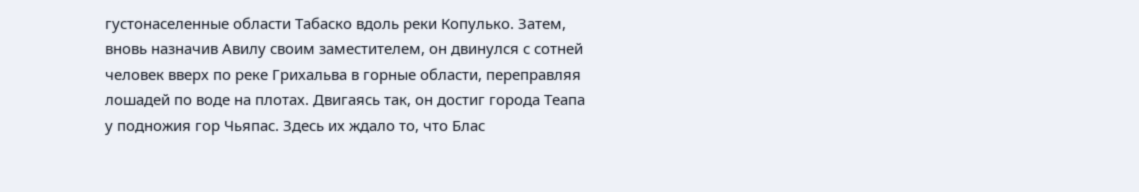густонаселенные области Табаско вдоль реки Копулько. Затем, вновь назначив Авилу своим заместителем, он двинулся с сотней человек вверх по реке Грихальва в горные области, переправляя лошадей по воде на плотах. Двигаясь так, он достиг города Теапа у подножия гор Чьяпас. Здесь их ждало то, что Блас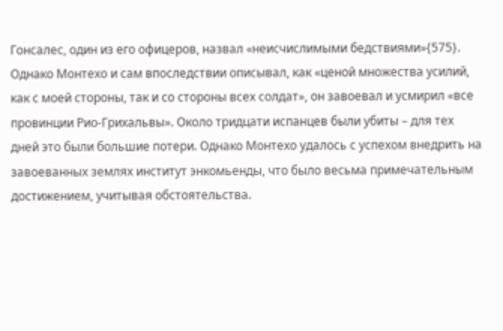Гонсалес, один из его офицеров, назвал «неисчислимыми бедствиями»{575}. Однако Монтехо и сам впоследствии описывал, как «ценой множества усилий, как с моей стороны, так и со стороны всех солдат», он завоевал и усмирил «все провинции Рио-Грихальвы». Около тридцати испанцев были убиты – для тех дней это были большие потери. Однако Монтехо удалось с успехом внедрить на завоеванных землях институт энкомьенды, что было весьма примечательным достижением, учитывая обстоятельства.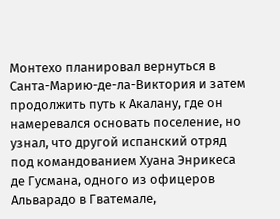Монтехо планировал вернуться в Санта-Марию-де-ла-Виктория и затем продолжить путь к Акалану, где он намеревался основать поселение, но узнал, что другой испанский отряд под командованием Хуана Энрикеса де Гусмана, одного из офицеров Альварадо в Гватемале,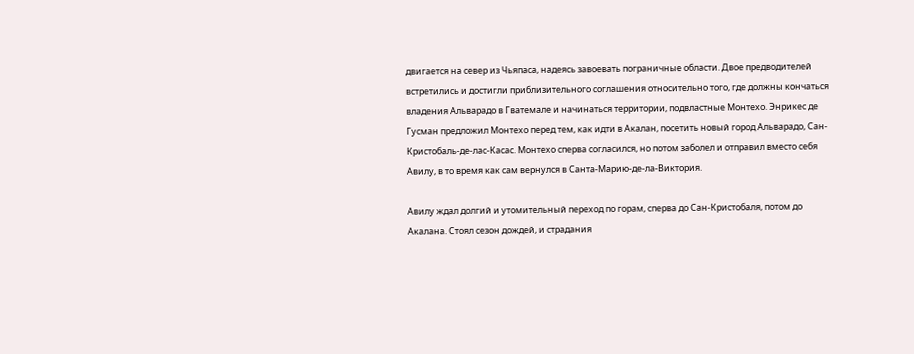двигается на север из Чьяпаса, надеясь завоевать пограничные области. Двое предводителей встретились и достигли приблизительного соглашения относительно того, где должны кончаться владения Альварадо в Гватемале и начинаться территории, подвластные Монтехо. Энрикес де Гусман предложил Монтехо перед тем, как идти в Акалан, посетить новый город Альварадо, Сан-Кристобаль-де-лас-Касас. Монтехо сперва согласился, но потом заболел и отправил вместо себя Авилу, в то время как сам вернулся в Санта-Марию-де-ла-Виктория.

Авилу ждал долгий и утомительный переход по горам, сперва до Сан-Кристобаля, потом до Акалана. Стоял сезон дождей, и страдания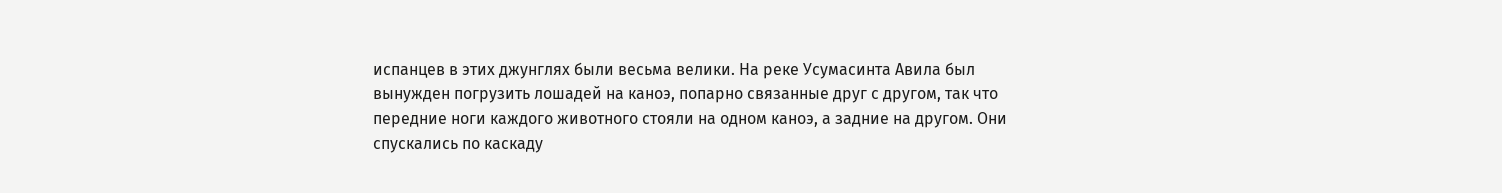испанцев в этих джунглях были весьма велики. На реке Усумасинта Авила был вынужден погрузить лошадей на каноэ, попарно связанные друг с другом, так что передние ноги каждого животного стояли на одном каноэ, а задние на другом. Они спускались по каскаду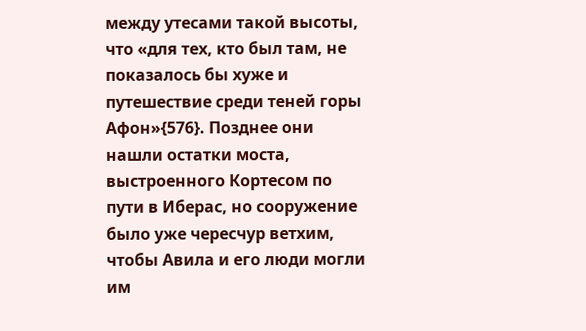между утесами такой высоты, что «для тех, кто был там, не показалось бы хуже и путешествие среди теней горы Афон»{576}. Позднее они нашли остатки моста, выстроенного Кортесом по пути в Иберас, но сооружение было уже чересчур ветхим, чтобы Авила и его люди могли им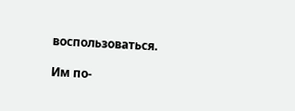воспользоваться.

Им по-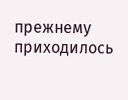прежнему приходилось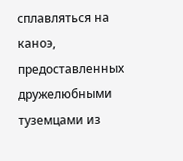сплавляться на каноэ, предоставленных дружелюбными туземцами из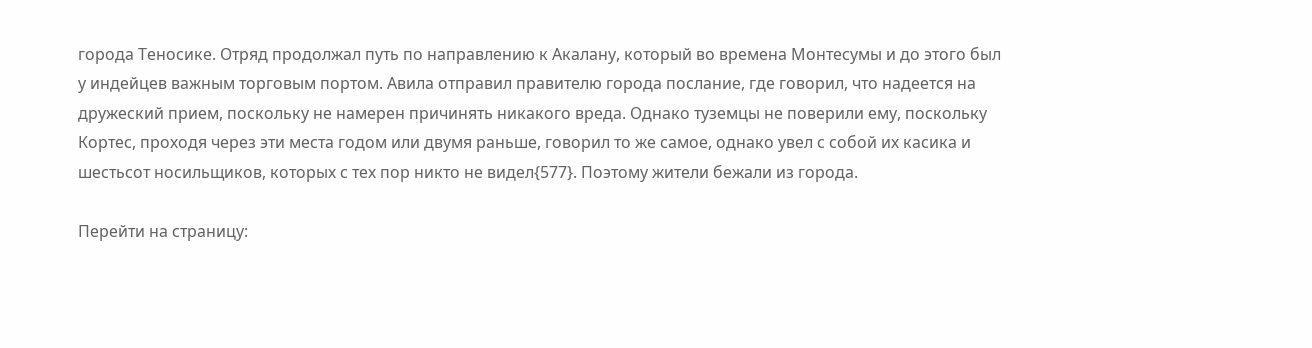города Теносике. Отряд продолжал путь по направлению к Акалану, который во времена Монтесумы и до этого был у индейцев важным торговым портом. Авила отправил правителю города послание, где говорил, что надеется на дружеский прием, поскольку не намерен причинять никакого вреда. Однако туземцы не поверили ему, поскольку Кортес, проходя через эти места годом или двумя раньше, говорил то же самое, однако увел с собой их касика и шестьсот носильщиков, которых с тех пор никто не видел{577}. Поэтому жители бежали из города.

Перейти на страницу: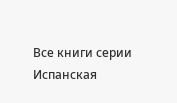Все книги серии Испанская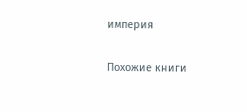империя

Похожие книги